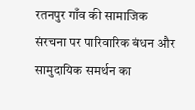रतनपुर गाँव की सामाजिक संरचना पर पारिवारिक बंधन और सामुदायिक समर्थन का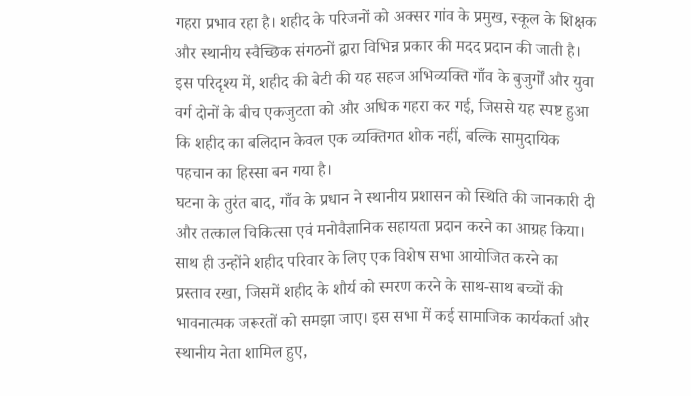गहरा प्रभाव रहा है। शहीद के परिजनों को अक्सर गांव के प्रमुख, स्कूल के शिक्षक और स्थानीय स्वैच्छिक संगठनों द्वारा विभिन्न प्रकार की मदद प्रदान की जाती है। इस परिदृश्य में, शहीद की बेटी की यह सहज अभिव्यक्ति गाँव के बुजुर्गों और युवा वर्ग दोनों के बीच एकजुटता को और अधिक गहरा कर गई, जिससे यह स्पष्ट हुआ कि शहीद का बलिदान केवल एक व्यक्तिगत शोक नहीं, बल्कि सामुदायिक पहचान का हिस्सा बन गया है।
घटना के तुरंत बाद, गाँव के प्रधान ने स्थानीय प्रशासन को स्थिति की जानकारी दी और तत्काल चिकित्सा एवं मनोवैज्ञानिक सहायता प्रदान करने का आग्रह किया। साथ ही उन्होंने शहीद परिवार के लिए एक विशेष सभा आयोजित करने का प्रस्ताव रखा, जिसमें शहीद के शौर्य को स्मरण करने के साथ-साथ बच्चों की भावनात्मक जरूरतों को समझा जाए। इस सभा में कई सामाजिक कार्यकर्ता और स्थानीय नेता शामिल हुए,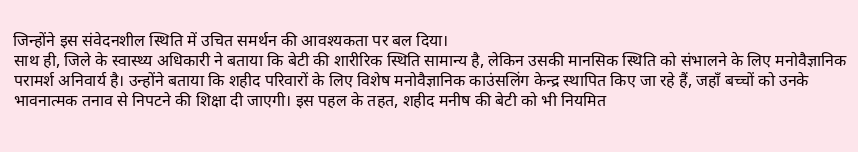जिन्होंने इस संवेदनशील स्थिति में उचित समर्थन की आवश्यकता पर बल दिया।
साथ ही, जिले के स्वास्थ्य अधिकारी ने बताया कि बेटी की शारीरिक स्थिति सामान्य है, लेकिन उसकी मानसिक स्थिति को संभालने के लिए मनोवैज्ञानिक परामर्श अनिवार्य है। उन्होंने बताया कि शहीद परिवारों के लिए विशेष मनोवैज्ञानिक काउंसलिंग केन्द्र स्थापित किए जा रहे हैं, जहाँ बच्चों को उनके भावनात्मक तनाव से निपटने की शिक्षा दी जाएगी। इस पहल के तहत, शहीद मनीष की बेटी को भी नियमित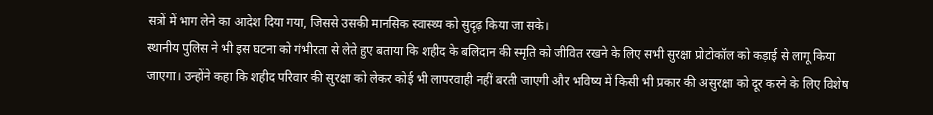सत्रों में भाग लेने का आदेश दिया गया, जिससे उसकी मानसिक स्वास्थ्य को सुदृढ़ किया जा सके।
स्थानीय पुलिस ने भी इस घटना को गंभीरता से लेते हुए बताया कि शहीद के बलिदान की स्मृति को जीवित रखने के लिए सभी सुरक्षा प्रोटोकॉल को कड़ाई से लागू किया जाएगा। उन्होंने कहा कि शहीद परिवार की सुरक्षा को लेकर कोई भी लापरवाही नहीं बरती जाएगी और भविष्य में किसी भी प्रकार की असुरक्षा को दूर करने के लिए विशेष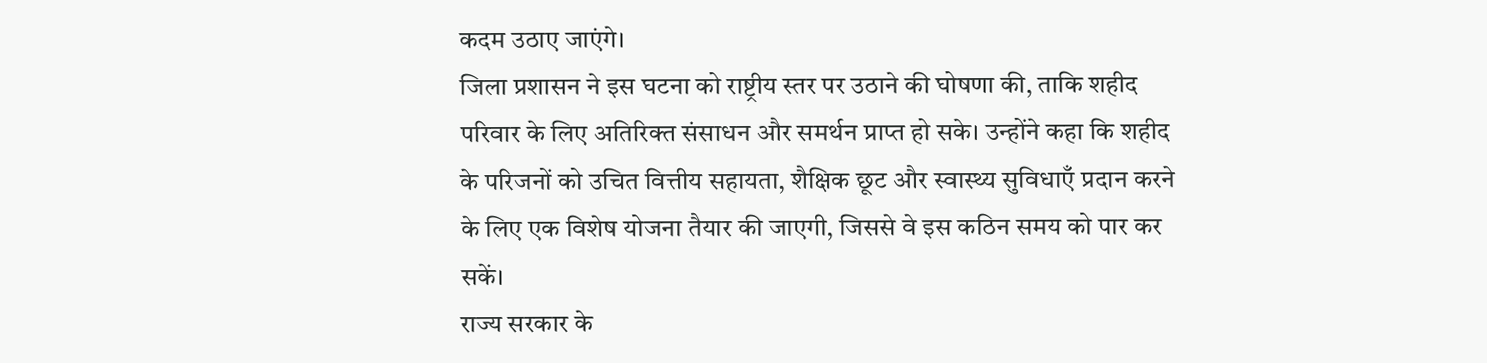कदम उठाए जाएंगे।
जिला प्रशासन ने इस घटना को राष्ट्रीय स्तर पर उठाने की घोषणा की, ताकि शहीद परिवार के लिए अतिरिक्त संसाधन और समर्थन प्राप्त हो सके। उन्होंने कहा कि शहीद के परिजनों को उचित वित्तीय सहायता, शैक्षिक छूट और स्वास्थ्य सुविधाएँ प्रदान करने के लिए एक विशेष योजना तैयार की जाएगी, जिससे वे इस कठिन समय को पार कर सकें।
राज्य सरकार के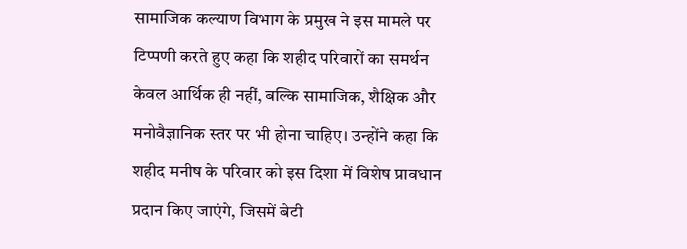सामाजिक कल्याण विभाग के प्रमुख ने इस मामले पर टिप्पणी करते हुए कहा कि शहीद परिवारों का समर्थन केवल आर्थिक ही नहीं, बल्कि सामाजिक, शैक्षिक और मनोवैज्ञानिक स्तर पर भी होना चाहिए। उन्होंने कहा कि शहीद मनीष के परिवार को इस दिशा में विशेष प्रावधान प्रदान किए जाएंगे, जिसमें बेटी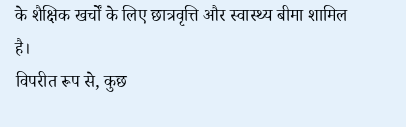के शैक्षिक खर्चों के लिए छात्रवृत्ति और स्वास्थ्य बीमा शामिल है।
विपरीत रूप से, कुछ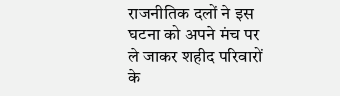राजनीतिक दलों ने इस घटना को अपने मंच पर ले जाकर शहीद परिवारों के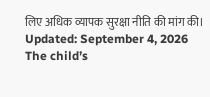लिए अधिक व्यापक सुरक्षा नीति की मांग की।
Updated: September 4, 2026
The child’s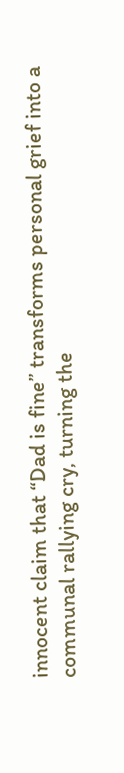innocent claim that “Dad is fine” transforms personal grief into a communal rallying cry, turning the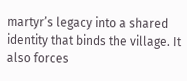martyr’s legacy into a shared identity that binds the village. It also forces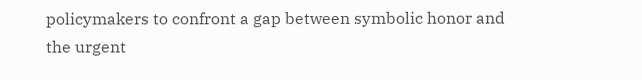policymakers to confront a gap between symbolic honor and the urgent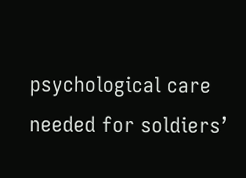psychological care needed for soldiers’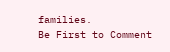families.
Be First to Comment